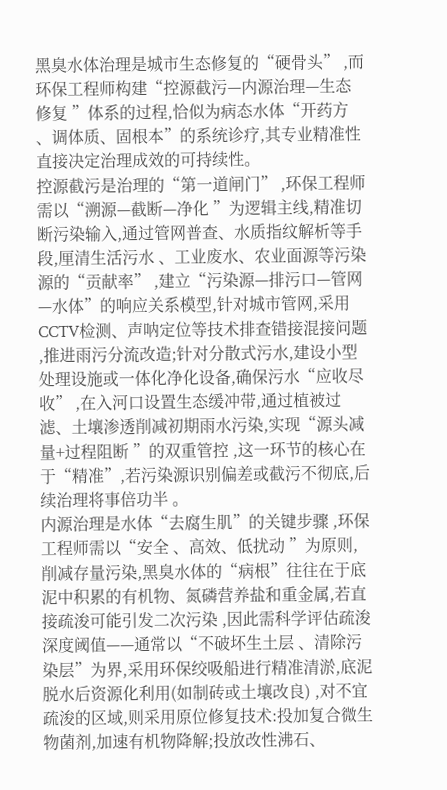黑臭水体治理是城市生态修复的“硬骨头” ,而环保工程师构建“控源截污—内源治理—生态修复 ”体系的过程,恰似为病态水体“开药方 、调体质、固根本”的系统诊疗,其专业精准性直接决定治理成效的可持续性。
控源截污是治理的“第一道闸门” ,环保工程师需以“溯源—截断—净化 ”为逻辑主线,精准切断污染输入,通过管网普查、水质指纹解析等手段,厘清生活污水 、工业废水、农业面源等污染源的“贡献率” ,建立“污染源—排污口—管网—水体”的响应关系模型,针对城市管网,采用CCTV检测、声呐定位等技术排查错接混接问题 ,推进雨污分流改造;针对分散式污水,建设小型处理设施或一体化净化设备,确保污水“应收尽收” ,在入河口设置生态缓冲带,通过植被过滤、土壤渗透削减初期雨水污染,实现“源头减量+过程阻断 ”的双重管控 ,这一环节的核心在于“精准”,若污染源识别偏差或截污不彻底,后续治理将事倍功半 。
内源治理是水体“去腐生肌”的关键步骤 ,环保工程师需以“安全 、高效、低扰动 ”为原则,削减存量污染,黑臭水体的“病根”往往在于底泥中积累的有机物、氮磷营养盐和重金属,若直接疏浚可能引发二次污染 ,因此需科学评估疏浚深度阈值——通常以“不破坏生土层 、清除污染层”为界,采用环保绞吸船进行精准清淤,底泥脱水后资源化利用(如制砖或土壤改良) ,对不宜疏浚的区域,则采用原位修复技术:投加复合微生物菌剂,加速有机物降解;投放改性沸石、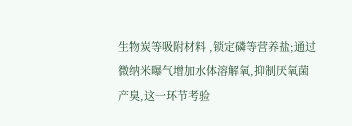生物炭等吸附材料 ,锁定磷等营养盐;通过微纳米曝气增加水体溶解氧,抑制厌氧菌产臭,这一环节考验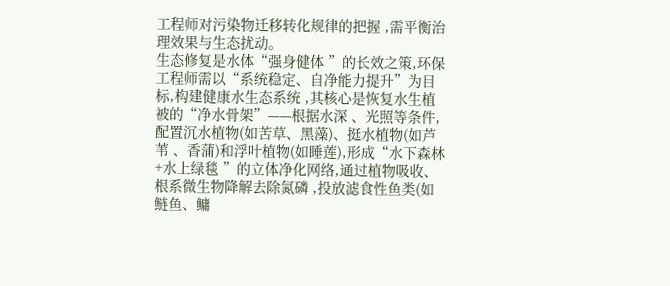工程师对污染物迁移转化规律的把握 ,需平衡治理效果与生态扰动。
生态修复是水体“强身健体 ”的长效之策,环保工程师需以“系统稳定、自净能力提升”为目标,构建健康水生态系统 ,其核心是恢复水生植被的“净水骨架”——根据水深 、光照等条件,配置沉水植物(如苦草、黑藻)、挺水植物(如芦苇 、香蒲)和浮叶植物(如睡莲),形成“水下森林+水上绿毯 ”的立体净化网络,通过植物吸收、根系微生物降解去除氮磷 ,投放滤食性鱼类(如鲢鱼、鳙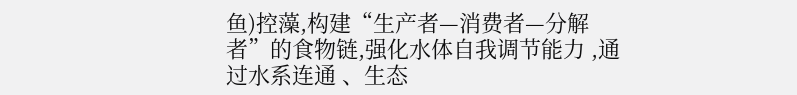鱼)控藻,构建“生产者—消费者—分解者”的食物链,强化水体自我调节能力 ,通过水系连通 、生态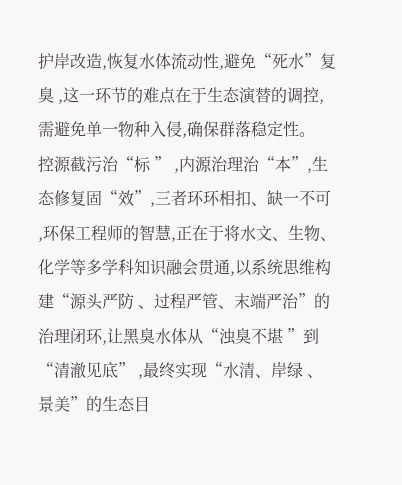护岸改造,恢复水体流动性,避免“死水”复臭 ,这一环节的难点在于生态演替的调控,需避免单一物种入侵,确保群落稳定性。
控源截污治“标 ” ,内源治理治“本”,生态修复固“效”,三者环环相扣、缺一不可 ,环保工程师的智慧,正在于将水文、生物、化学等多学科知识融会贯通,以系统思维构建“源头严防 、过程严管、末端严治”的治理闭环,让黑臭水体从“浊臭不堪 ”到“清澈见底” ,最终实现“水清、岸绿 、景美”的生态目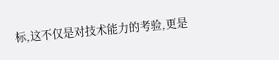标,这不仅是对技术能力的考验,更是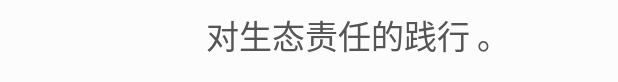对生态责任的践行 。